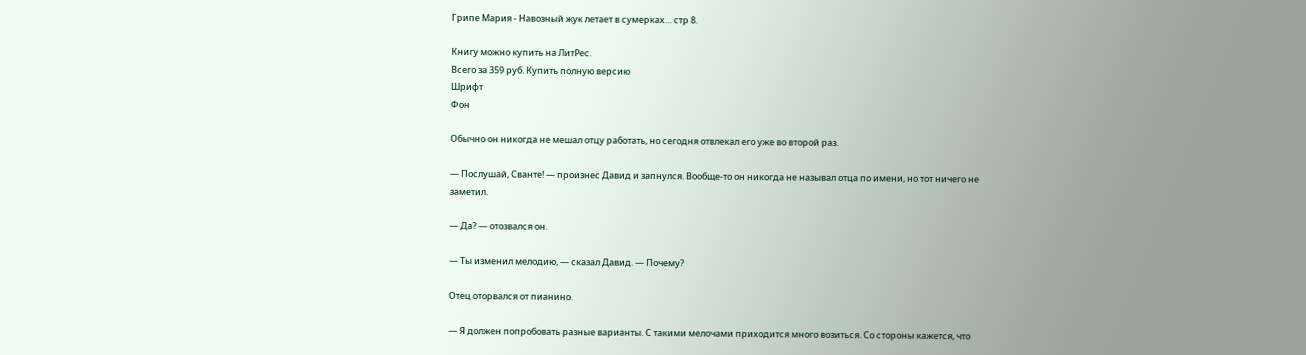Грипе Мария - Навозный жук летает в сумерках… стр 8.

Книгу можно купить на ЛитРес.
Всего за 359 руб. Купить полную версию
Шрифт
Фон

Обычно он никогда не мешал отцу работать, но сегодня отвлекал его уже во второй раз.

— Послушай, Сванте! — произнес Давид и запнулся. Вообще-то он никогда не называл отца по имени, но тот ничего не заметил.

— Да? — отозвался он.

— Ты изменил мелодию, — сказал Давид. — Почему?

Отец оторвался от пианино.

— Я должен попробовать разные варианты. С такими мелочами приходится много возиться. Со стороны кажется, что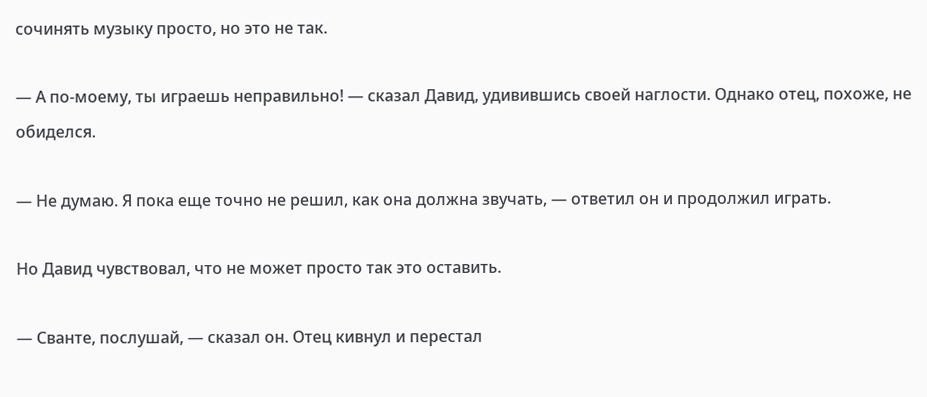сочинять музыку просто, но это не так.

— А по-моему, ты играешь неправильно! — сказал Давид, удивившись своей наглости. Однако отец, похоже, не обиделся.

— Не думаю. Я пока еще точно не решил, как она должна звучать, — ответил он и продолжил играть.

Но Давид чувствовал, что не может просто так это оставить.

— Сванте, послушай, — сказал он. Отец кивнул и перестал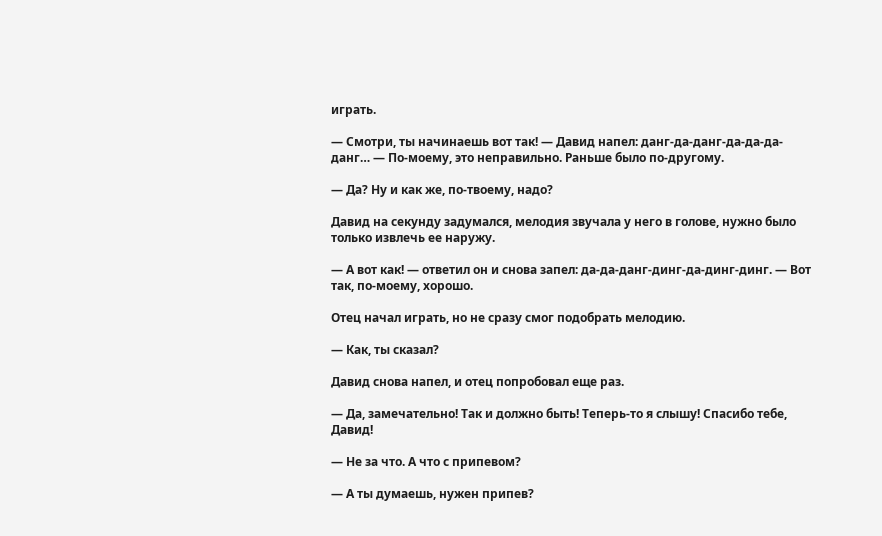играть.

— Смотри, ты начинаешь вот так! — Давид напел: данг-да-данг-да-да-да-данг… — По-моему, это неправильно. Раньше было по-другому.

— Да? Ну и как же, по-твоему, надо?

Давид на секунду задумался, мелодия звучала у него в голове, нужно было только извлечь ее наружу.

— А вот как! — ответил он и снова запел: да-да-данг-динг-да-динг-динг. — Вот так, по-моему, хорошо.

Отец начал играть, но не сразу смог подобрать мелодию.

— Как, ты сказал?

Давид снова напел, и отец попробовал еще раз.

— Да, замечательно! Так и должно быть! Теперь-то я слышу! Спасибо тебе, Давид!

— Не за что. А что с припевом?

— А ты думаешь, нужен припев?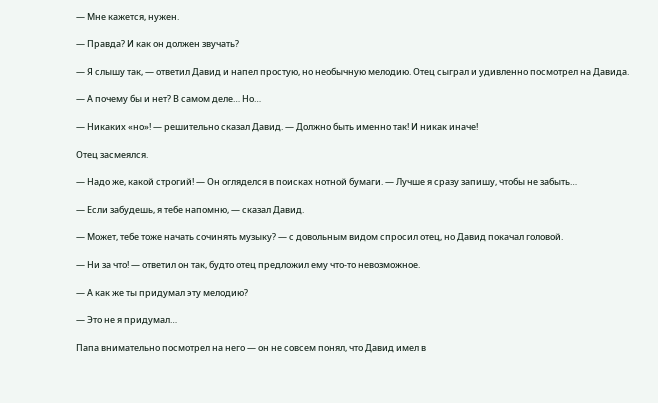— Мне кажется, нужен.

— Правда? И как он должен звучать?

— Я слышу так, — ответил Давид и напел простую, но необычную мелодию. Отец сыграл и удивленно посмотрел на Давида.

— А почему бы и нет? В самом деле… Но…

— Никаких «но»! — решительно сказал Давид. — Должно быть именно так! И никак иначе!

Отец засмеялся.

— Надо же, какой строгий! — Он огляделся в поисках нотной бумаги. — Лучше я сразу запишу, чтобы не забыть…

— Если забудешь, я тебе напомню, — сказал Давид.

— Может, тебе тоже начать сочинять музыку? — с довольным видом спросил отец, но Давид покачал головой.

— Ни за что! — ответил он так, будто отец предложил ему что-то невозможное.

— А как же ты придумал эту мелодию?

— Это не я придумал…

Папа внимательно посмотрел на него — он не совсем понял, что Давид имел в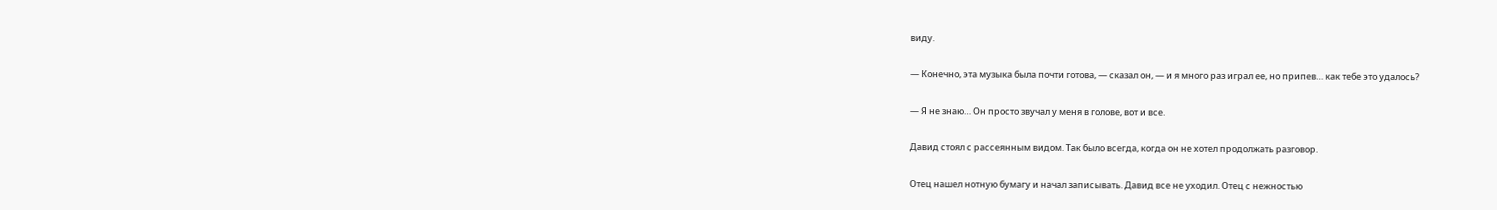виду.

— Конечно, эта музыка была почти готова, — сказал он, — и я много раз играл ее, но припев… как тебе это удалось?

— Я не знаю… Он просто звучал у меня в голове, вот и все.

Давид стоял с рассеянным видом. Так было всегда, когда он не хотел продолжать разговор.

Отец нашел нотную бумагу и начал записывать. Давид все не уходил. Отец с нежностью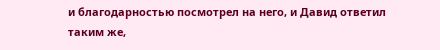и благодарностью посмотрел на него, и Давид ответил таким же,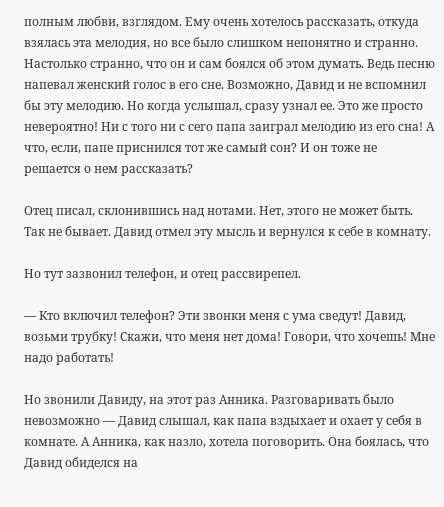полным любви, взглядом. Ему очень хотелось рассказать, откуда взялась эта мелодия, но все было слишком непонятно и странно. Настолько странно, что он и сам боялся об этом думать. Ведь песню напевал женский голос в его сне. Возможно, Давид и не вспомнил бы эту мелодию. Но когда услышал, сразу узнал ее. Это же просто невероятно! Ни с того ни с сего папа заиграл мелодию из его сна! А что, если, папе приснился тот же самый сон? И он тоже не решается о нем рассказать?

Отец писал, склонившись над нотами. Нет, этого не может быть. Так не бывает. Давид отмел эту мысль и вернулся к себе в комнату.

Но тут зазвонил телефон, и отец рассвирепел.

— Кто включил телефон? Эти звонки меня с ума сведут! Давид, возьми трубку! Скажи, что меня нет дома! Говори, что хочешь! Мне надо работать!

Но звонили Давиду, на этот раз Анника. Разговаривать было невозможно — Давид слышал, как папа вздыхает и охает у себя в комнате. А Анника, как назло, хотела поговорить. Она боялась, что Давид обиделся на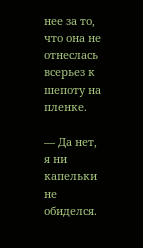нее за то, что она не отнеслась всерьез к шепоту на пленке.

— Да нет, я ни капельки не обиделся.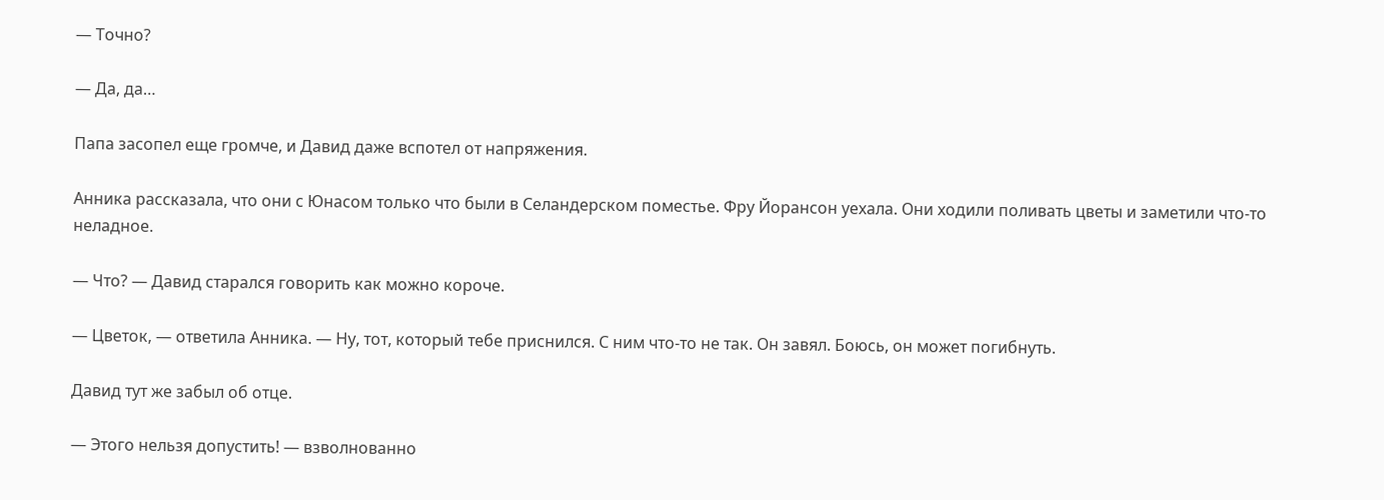— Точно?

— Да, да…

Папа засопел еще громче, и Давид даже вспотел от напряжения.

Анника рассказала, что они с Юнасом только что были в Селандерском поместье. Фру Йорансон уехала. Они ходили поливать цветы и заметили что-то неладное.

— Что? — Давид старался говорить как можно короче.

— Цветок, — ответила Анника. — Ну, тот, который тебе приснился. С ним что-то не так. Он завял. Боюсь, он может погибнуть.

Давид тут же забыл об отце.

— Этого нельзя допустить! — взволнованно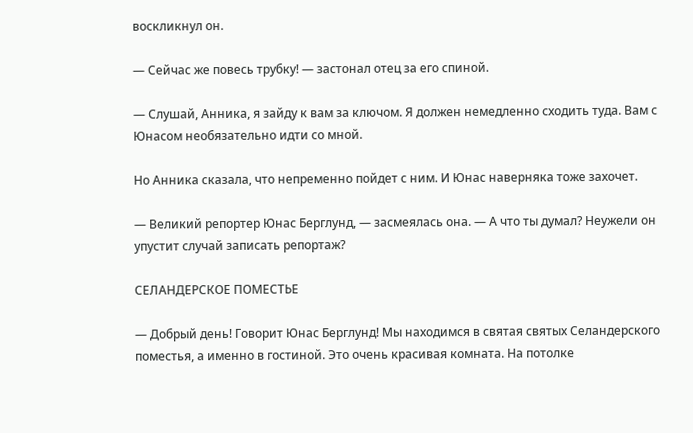воскликнул он.

— Сейчас же повесь трубку! — застонал отец за его спиной.

— Слушай, Анника, я зайду к вам за ключом. Я должен немедленно сходить туда. Вам с Юнасом необязательно идти со мной.

Но Анника сказала, что непременно пойдет с ним. И Юнас наверняка тоже захочет.

— Великий репортер Юнас Берглунд, — засмеялась она. — А что ты думал? Неужели он упустит случай записать репортаж?

СЕЛАНДЕРСКОЕ ПОМЕСТЬЕ

— Добрый день! Говорит Юнас Берглунд! Мы находимся в святая святых Селандерского поместья, а именно в гостиной. Это очень красивая комната. На потолке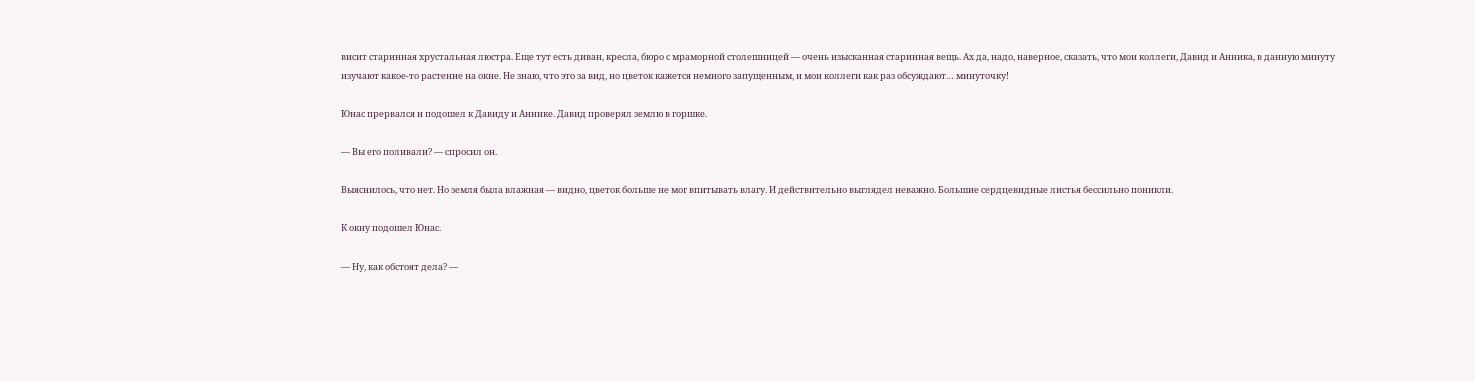висит старинная хрустальная люстра. Еще тут есть диван, кресла, бюро с мраморной столешницей — очень изысканная старинная вещь. Ах да, надо, наверное, сказать, что мои коллеги, Давид и Анника, в данную минуту изучают какое-то растение на окне. Не знаю, что это за вид, но цветок кажется немного запущенным, и мои коллеги как раз обсуждают… минуточку!

Юнас прервался и подошел к Давиду и Аннике. Давид проверял землю в горшке.

— Вы его поливали? — спросил он.

Выяснилось, что нет. Но земля была влажная — видно, цветок больше не мог впитывать влагу. И действительно выглядел неважно. Большие сердцевидные листья бессильно поникли.

К окну подошел Юнас.

— Ну, как обстоят дела? —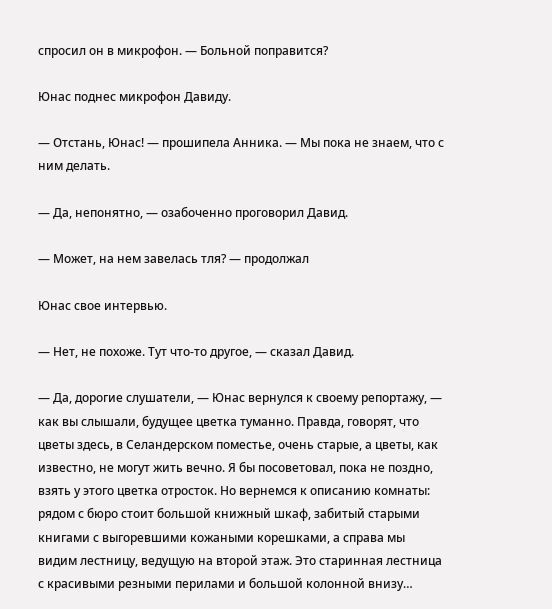спросил он в микрофон. — Больной поправится?

Юнас поднес микрофон Давиду.

— Отстань, Юнас! — прошипела Анника. — Мы пока не знаем, что с ним делать.

— Да, непонятно, — озабоченно проговорил Давид.

— Может, на нем завелась тля? — продолжал

Юнас свое интервью.

— Нет, не похоже. Тут что-то другое, — сказал Давид.

— Да, дорогие слушатели, — Юнас вернулся к своему репортажу, — как вы слышали, будущее цветка туманно. Правда, говорят, что цветы здесь, в Селандерском поместье, очень старые, а цветы, как известно, не могут жить вечно. Я бы посоветовал, пока не поздно, взять у этого цветка отросток. Но вернемся к описанию комнаты: рядом с бюро стоит большой книжный шкаф, забитый старыми книгами с выгоревшими кожаными корешками, а справа мы видим лестницу, ведущую на второй этаж. Это старинная лестница с красивыми резными перилами и большой колонной внизу…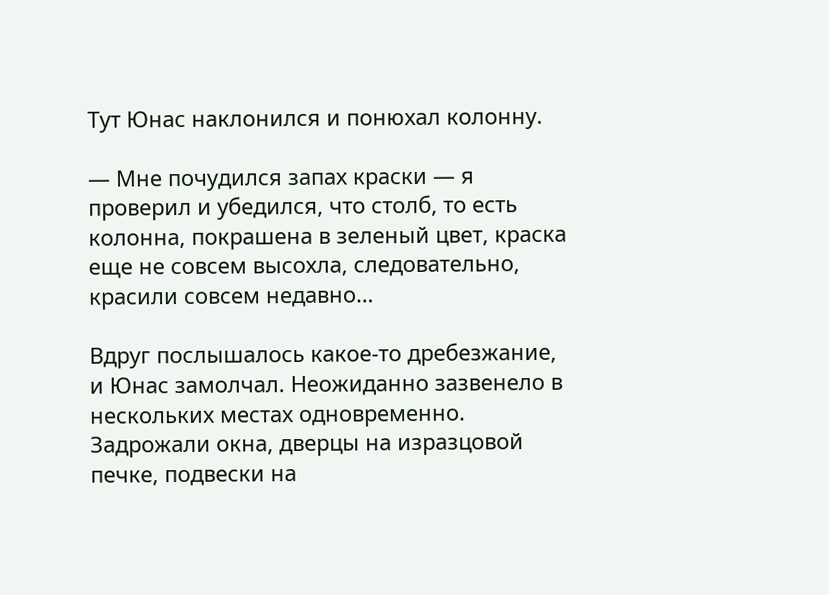Тут Юнас наклонился и понюхал колонну.

— Мне почудился запах краски — я проверил и убедился, что столб, то есть колонна, покрашена в зеленый цвет, краска еще не совсем высохла, следовательно, красили совсем недавно…

Вдруг послышалось какое-то дребезжание, и Юнас замолчал. Неожиданно зазвенело в нескольких местах одновременно. Задрожали окна, дверцы на изразцовой печке, подвески на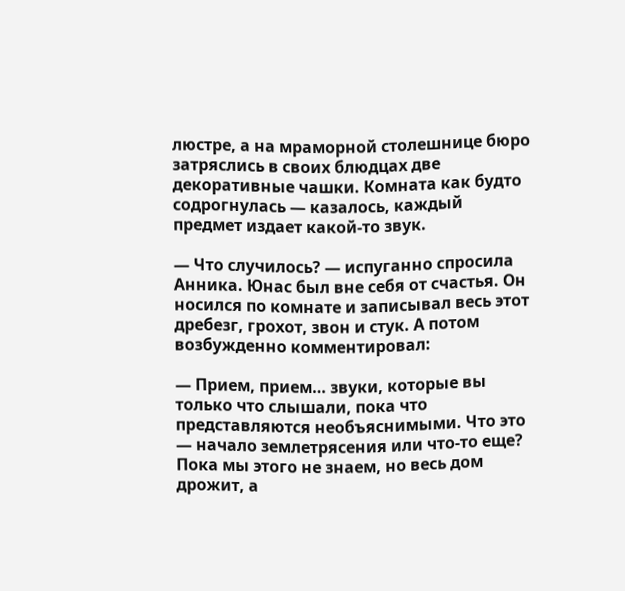люстре, а на мраморной столешнице бюро затряслись в своих блюдцах две декоративные чашки. Комната как будто содрогнулась — казалось, каждый предмет издает какой-то звук.

— Что случилось? — испуганно спросила Анника. Юнас был вне себя от счастья. Он носился по комнате и записывал весь этот дребезг, грохот, звон и стук. А потом возбужденно комментировал:

— Прием, прием… звуки, которые вы только что слышали, пока что представляются необъяснимыми. Что это — начало землетрясения или что-то еще? Пока мы этого не знаем, но весь дом дрожит, а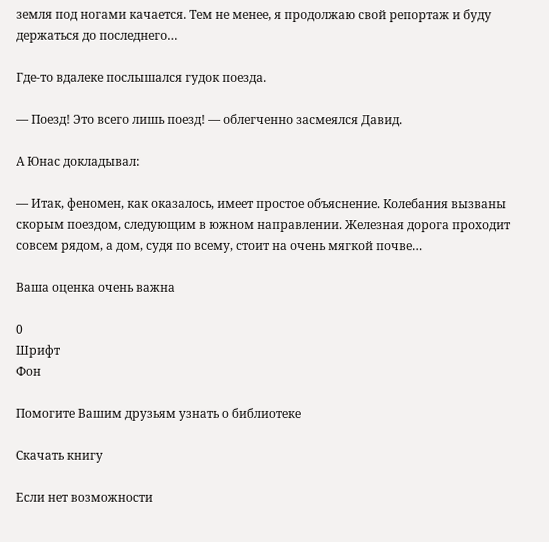земля под ногами качается. Тем не менее, я продолжаю свой репортаж и буду держаться до последнего…

Где-то вдалеке послышался гудок поезда.

— Поезд! Это всего лишь поезд! — облегченно засмеялся Давид.

А Юнас докладывал:

— Итак, феномен, как оказалось, имеет простое объяснение. Колебания вызваны скорым поездом, следующим в южном направлении. Железная дорога проходит совсем рядом, а дом, судя по всему, стоит на очень мягкой почве…

Ваша оценка очень важна

0
Шрифт
Фон

Помогите Вашим друзьям узнать о библиотеке

Скачать книгу

Если нет возможности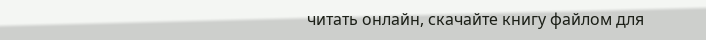читать онлайн, скачайте книгу файлом для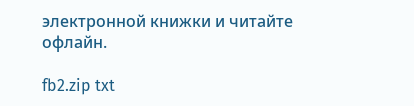электронной книжки и читайте офлайн.

fb2.zip txt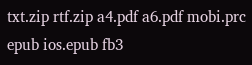txt.zip rtf.zip a4.pdf a6.pdf mobi.prc epub ios.epub fb3